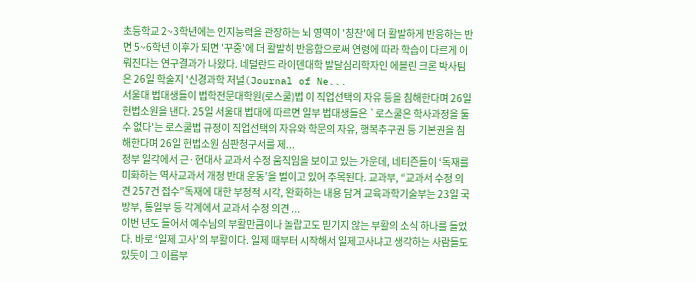초등학교 2~3학년에는 인지능력을 관장하는 뇌 영역이 '칭찬'에 더 활발하게 반응하는 반면 5~6학년 이후가 되면 '꾸중'에 더 활발히 반응함으로써 연령에 따라 학습이 다르게 이뤄진다는 연구결과가 나왔다. 네덜란드 라이덴대학 발달심리학자인 에블린 크론 박사팀은 26일 학술지 '신경과학 저널(Journal of Ne...
서울대 법대생들이 법학전문대학원(로스쿨)법 이 직업선택의 자유 등을 침해한다며 26일 헌법소원을 낸다. 25일 서울대 법대에 따르면 일부 법대생들은 `로스쿨은 학사과정을 둘 수 없다'는 로스쿨법 규정이 직업선택의 자유와 학문의 자유, 행복추구권 등 기본권을 침해한다며 26일 헌법소원 심판청구서를 제...
정부 일각에서 근·현대사 교과서 수정 움직임을 보이고 있는 가운데, 네티즌들이 ‘독재를 미화하는 역사교과서 개정 반대 운동’을 벌이고 있어 주목된다. 교과부, “교과서 수정 의견 257건 접수”독재에 대한 부정적 시각, 완화하는 내용 담겨 교육과학기술부는 23일 국방부, 통일부 등 각계에서 교과서 수정 의견 ...
이번 년도 들어서 예수님의 부활만큼이나 놀랍고도 믿기지 않는 부활의 소식 하나를 들었다. 바로 ‘일제 고사’의 부활이다. 일제 때부터 시작해서 일제고사냐고 생각하는 사람들도 있듯이 그 이름부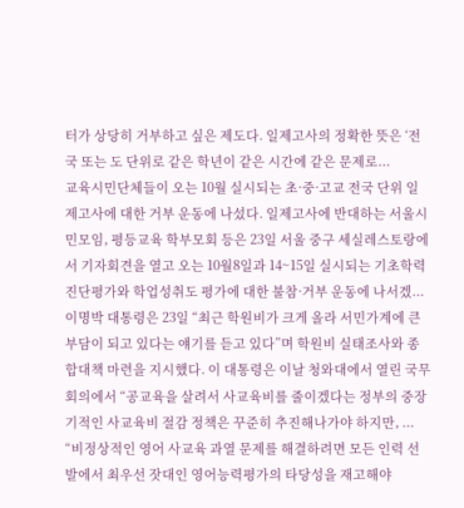터가 상당히 거부하고 싶은 제도다. 일제고사의 정확한 뜻은 ‘전국 또는 도 단위로 같은 학년이 같은 시간에 같은 문제로...
교육시민단체들이 오는 10월 실시되는 초·중·고교 전국 단위 일제고사에 대한 거부 운동에 나섰다. 일제고사에 반대하는 서울시민모임, 평등교육 학부모회 등은 23일 서울 중구 세실레스토랑에서 기자회견을 열고 오는 10월8일과 14~15일 실시되는 기초학력 진단평가와 학업성취도 평가에 대한 불참·거부 운동에 나서겠...
이명박 대통령은 23일 “최근 학원비가 크게 올라 서민가계에 큰 부담이 되고 있다는 얘기를 듣고 있다”며 학원비 실태조사와 종합대책 마련을 지시했다. 이 대통령은 이날 청와대에서 열린 국무회의에서 “공교육을 살려서 사교육비를 줄이겠다는 정부의 중장기적인 사교육비 절감 정책은 꾸준히 추진해나가야 하지만, ...
“비정상적인 영어 사교육 과열 문제를 해결하려면 모든 인력 선발에서 최우선 잣대인 영어능력평가의 타당성을 재고해야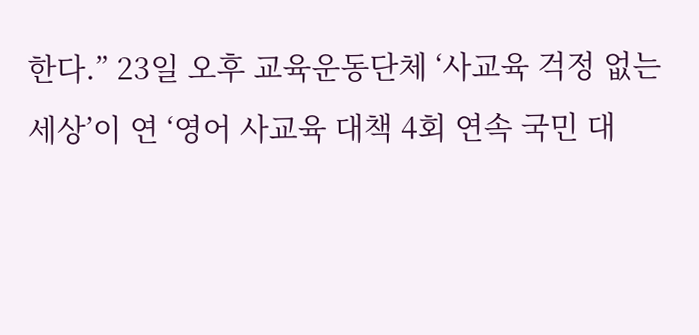한다.” 23일 오후 교육운동단체 ‘사교육 걱정 없는 세상’이 연 ‘영어 사교육 대책 4회 연속 국민 대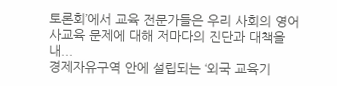토론회’에서 교육 전문가들은 우리 사회의 영어 사교육 문제에 대해 저마다의 진단과 대책을 내...
경제자유구역 안에 설립되는 ‘외국 교육기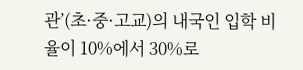관’(초·중·고교)의 내국인 입학 비율이 10%에서 30%로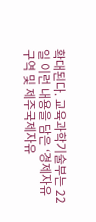확대된다. 교육과학기술부는 22일 이런 내용을 담은 ‘경제자유구역 및 제주국제자유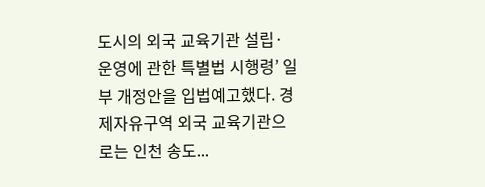도시의 외국 교육기관 설립·운영에 관한 특별법 시행령’ 일부 개정안을 입법예고했다. 경제자유구역 외국 교육기관으로는 인천 송도...